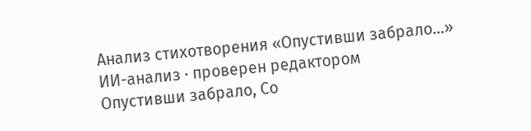Анализ стихотворения «Опустивши забрало…»
ИИ-анализ · проверен редактором
Опустивши забрало, Со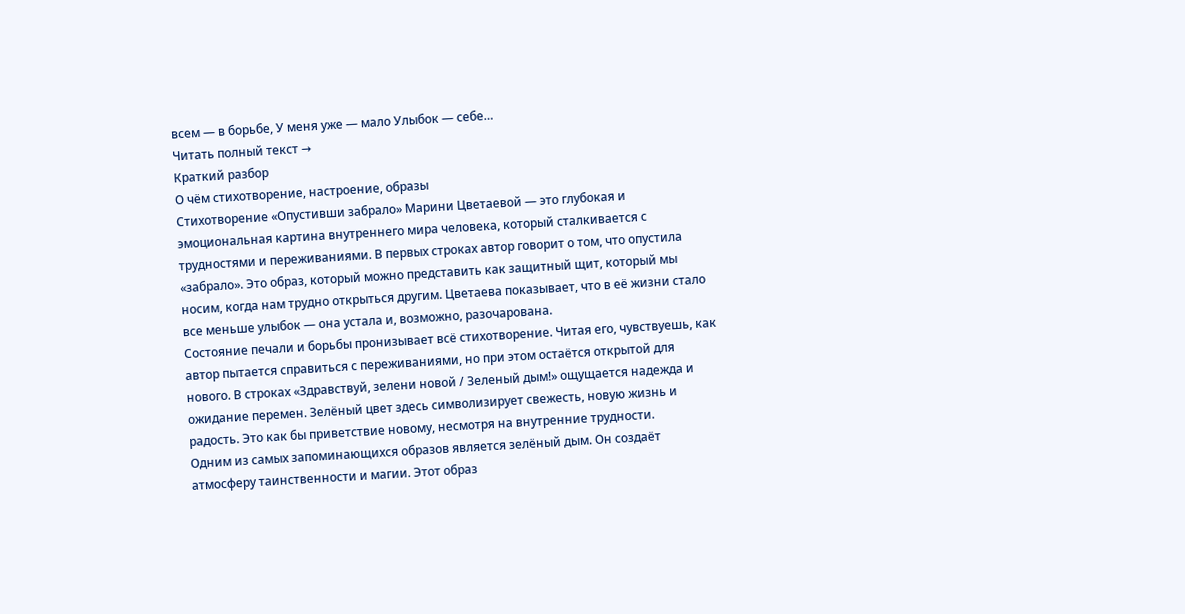всем — в борьбе, У меня уже — мало Улыбок — себе…
Читать полный текст →
Краткий разбор
О чём стихотворение, настроение, образы
Стихотворение «Опустивши забрало» Марини Цветаевой — это глубокая и эмоциональная картина внутреннего мира человека, который сталкивается с трудностями и переживаниями. В первых строках автор говорит о том, что опустила «забрало». Это образ, который можно представить как защитный щит, который мы носим, когда нам трудно открыться другим. Цветаева показывает, что в её жизни стало все меньше улыбок — она устала и, возможно, разочарована.
Состояние печали и борьбы пронизывает всё стихотворение. Читая его, чувствуешь, как автор пытается справиться с переживаниями, но при этом остаётся открытой для нового. В строках «Здравствуй, зелени новой / Зеленый дым!» ощущается надежда и ожидание перемен. Зелёный цвет здесь символизирует свежесть, новую жизнь и радость. Это как бы приветствие новому, несмотря на внутренние трудности.
Одним из самых запоминающихся образов является зелёный дым. Он создаёт атмосферу таинственности и магии. Этот образ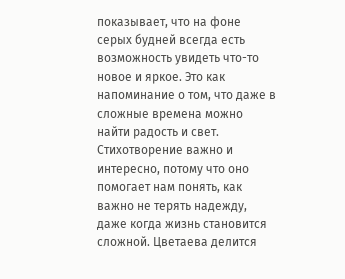показывает, что на фоне серых будней всегда есть возможность увидеть что-то новое и яркое. Это как напоминание о том, что даже в сложные времена можно найти радость и свет.
Стихотворение важно и интересно, потому что оно помогает нам понять, как важно не терять надежду, даже когда жизнь становится сложной. Цветаева делится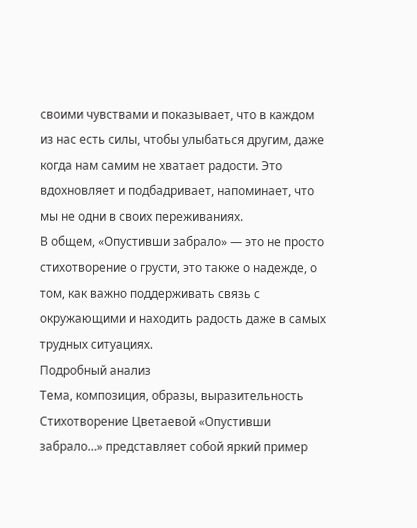своими чувствами и показывает, что в каждом из нас есть силы, чтобы улыбаться другим, даже когда нам самим не хватает радости. Это вдохновляет и подбадривает, напоминает, что мы не одни в своих переживаниях.
В общем, «Опустивши забрало» — это не просто стихотворение о грусти, это также о надежде, о том, как важно поддерживать связь с окружающими и находить радость даже в самых трудных ситуациях.
Подробный анализ
Тема, композиция, образы, выразительность
Стихотворение Цветаевой «Опустивши забрало…» представляет собой яркий пример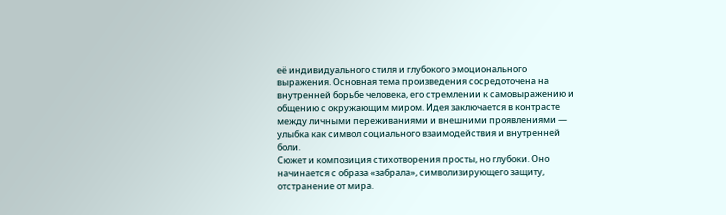её индивидуального стиля и глубокого эмоционального выражения. Основная тема произведения сосредоточена на внутренней борьбе человека, его стремлении к самовыражению и общению с окружающим миром. Идея заключается в контрасте между личными переживаниями и внешними проявлениями — улыбка как символ социального взаимодействия и внутренней боли.
Сюжет и композиция стихотворения просты, но глубоки. Оно начинается с образа «забрала», символизирующего защиту, отстранение от мира.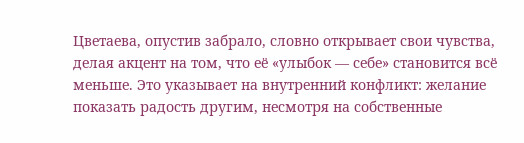Цветаева, опустив забрало, словно открывает свои чувства, делая акцент на том, что её «улыбок — себе» становится всё меньше. Это указывает на внутренний конфликт: желание показать радость другим, несмотря на собственные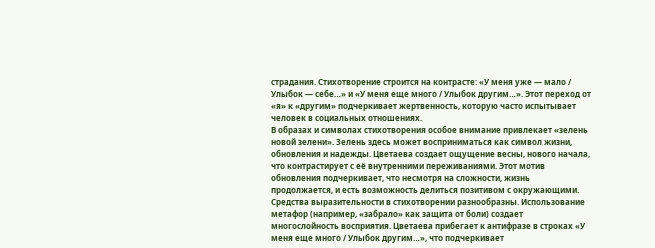страдания. Стихотворение строится на контрасте: «У меня уже — мало / Улыбок — себе…» и «У меня еще много / Улыбок другим…». Этот переход от «я» к «другим» подчеркивает жертвенность, которую часто испытывает человек в социальных отношениях.
В образах и символах стихотворения особое внимание привлекает «зелень новой зелени». Зелень здесь может восприниматься как символ жизни, обновления и надежды. Цветаева создает ощущение весны, нового начала, что контрастирует с её внутренними переживаниями. Этот мотив обновления подчеркивает, что несмотря на сложности, жизнь продолжается, и есть возможность делиться позитивом с окружающими.
Средства выразительности в стихотворении разнообразны. Использование метафор (например, «забрало» как защита от боли) создает многослойность восприятия. Цветаева прибегает к антифразе в строках «У меня еще много / Улыбок другим…», что подчеркивает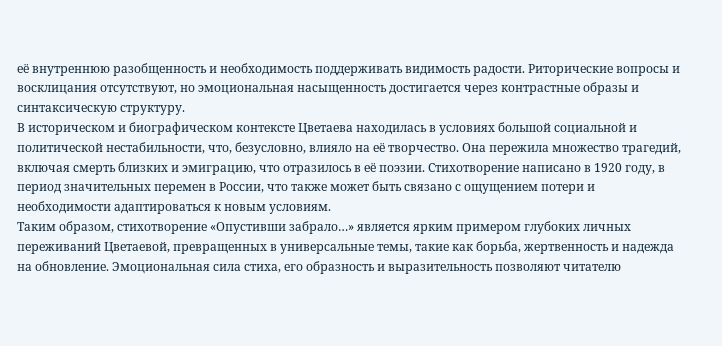её внутреннюю разобщенность и необходимость поддерживать видимость радости. Риторические вопросы и восклицания отсутствуют, но эмоциональная насыщенность достигается через контрастные образы и синтаксическую структуру.
В историческом и биографическом контексте Цветаева находилась в условиях большой социальной и политической нестабильности, что, безусловно, влияло на её творчество. Она пережила множество трагедий, включая смерть близких и эмиграцию, что отразилось в её поэзии. Стихотворение написано в 1920 году, в период значительных перемен в России, что также может быть связано с ощущением потери и необходимости адаптироваться к новым условиям.
Таким образом, стихотворение «Опустивши забрало…» является ярким примером глубоких личных переживаний Цветаевой, превращенных в универсальные темы, такие как борьба, жертвенность и надежда на обновление. Эмоциональная сила стиха, его образность и выразительность позволяют читателю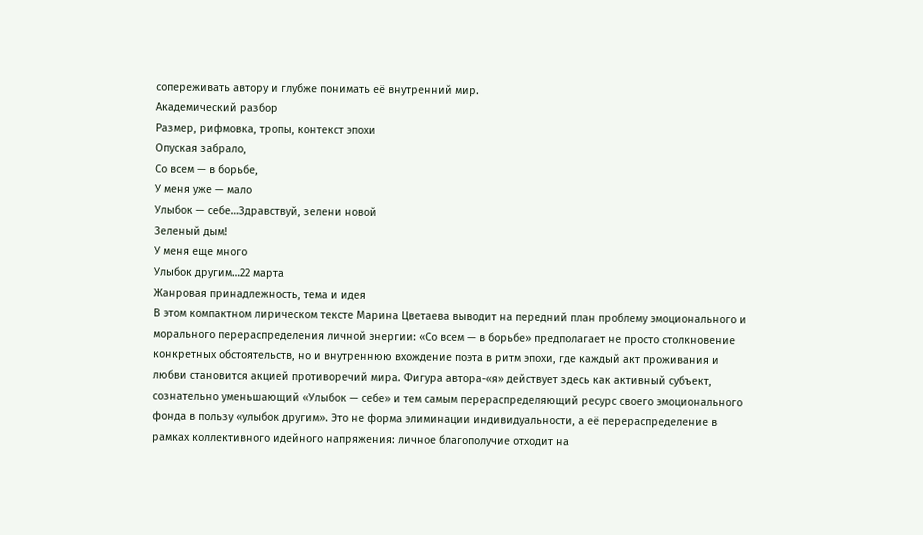сопереживать автору и глубже понимать её внутренний мир.
Академический разбор
Размер, рифмовка, тропы, контекст эпохи
Опуская забрало,
Со всем — в борьбе,
У меня уже — мало
Улыбок — себе…Здравствуй, зелени новой
Зеленый дым!
У меня еще много
Улыбок другим…22 марта
Жанровая принадлежность, тема и идея
В этом компактном лирическом тексте Марина Цветаева выводит на передний план проблему эмоционального и морального перераспределения личной энергии: «Со всем — в борьбе» предполагает не просто столкновение конкретных обстоятельств, но и внутреннюю вхождение поэта в ритм эпохи, где каждый акт проживания и любви становится акцией противоречий мира. Фигура автора-«я» действует здесь как активный субъект, сознательно уменьшающий «Улыбок — себе» и тем самым перераспределяющий ресурс своего эмоционального фонда в пользу «улыбок другим». Это не форма элиминации индивидуальности, а её перераспределение в рамках коллективного идейного напряжения: личное благополучие отходит на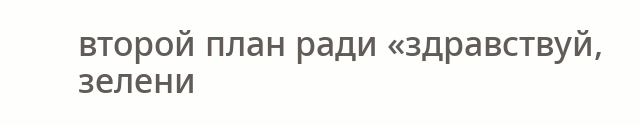второй план ради «здравствуй, зелени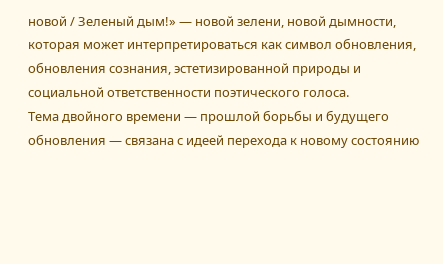новой / Зеленый дым!» — новой зелени, новой дымности, которая может интерпретироваться как символ обновления, обновления сознания, эстетизированной природы и социальной ответственности поэтического голоса.
Тема двойного времени — прошлой борьбы и будущего обновления — связана с идеей перехода к новому состоянию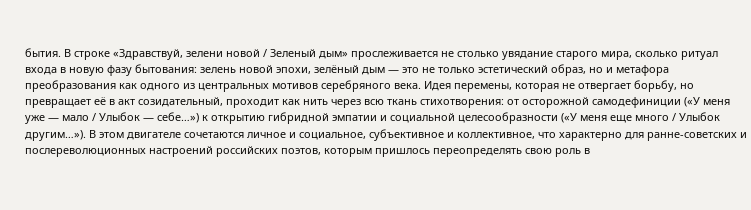бытия. В строке «Здравствуй, зелени новой / Зеленый дым» прослеживается не столько увядание старого мира, сколько ритуал входа в новую фазу бытования: зелень новой эпохи, зелёный дым — это не только эстетический образ, но и метафора преобразования как одного из центральных мотивов серебряного века. Идея перемены, которая не отвергает борьбу, но превращает её в акт созидательный, проходит как нить через всю ткань стихотворения: от осторожной самодефиниции («У меня уже — мало / Улыбок — себе…») к открытию гибридной эмпатии и социальной целесообразности («У меня еще много / Улыбок другим…»). В этом двигателе сочетаются личное и социальное, субъективное и коллективное, что характерно для ранне‑советских и послереволюционных настроений российских поэтов, которым пришлось переопределять свою роль в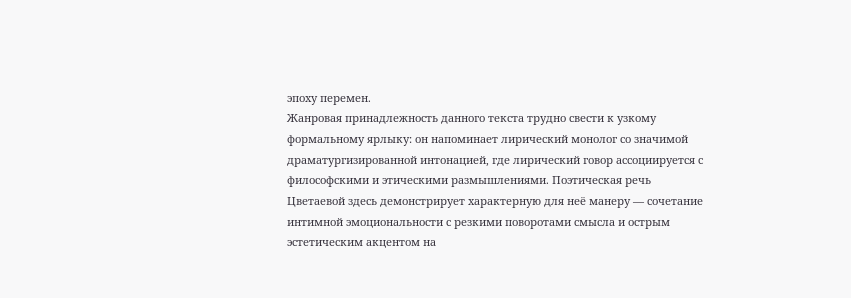эпоху перемен.
Жанровая принадлежность данного текста трудно свести к узкому формальному ярлыку: он напоминает лирический монолог со значимой драматургизированной интонацией, где лирический говор ассоциируется с философскими и этическими размышлениями. Поэтическая речь Цветаевой здесь демонстрирует характерную для неё манеру — сочетание интимной эмоциональности с резкими поворотами смысла и острым эстетическим акцентом на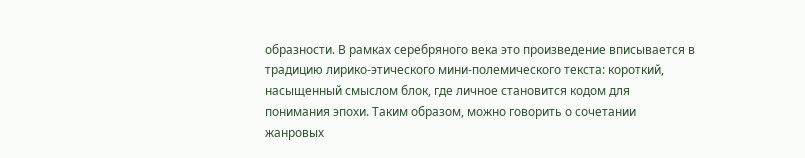образности. В рамках серебряного века это произведение вписывается в традицию лирико-этического мини‑полемического текста: короткий, насыщенный смыслом блок, где личное становится кодом для понимания эпохи. Таким образом, можно говорить о сочетании жанровых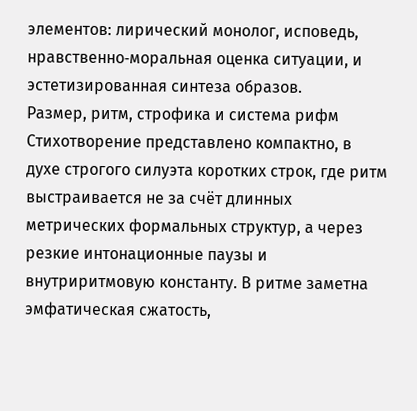элементов: лирический монолог, исповедь, нравственно‑моральная оценка ситуации, и эстетизированная синтеза образов.
Размер, ритм, строфика и система рифм
Стихотворение представлено компактно, в духе строгого силуэта коротких строк, где ритм выстраивается не за счёт длинных метрических формальных структур, а через резкие интонационные паузы и внутриритмовую константу. В ритме заметна эмфатическая сжатость,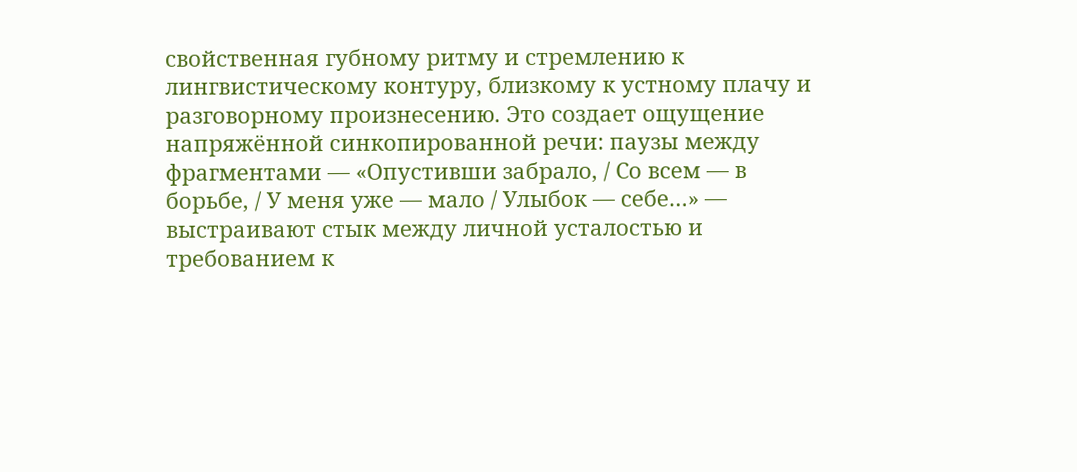свойственная губному ритму и стремлению к лингвистическому контуру, близкому к устному плачу и разговорному произнесению. Это создает ощущение напряжённой синкопированной речи: паузы между фрагментами — «Опустивши забрало, / Со всем — в борьбе, / У меня уже — мало / Улыбок — себе…» — выстраивают стык между личной усталостью и требованием к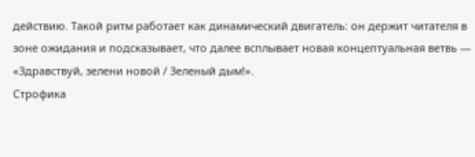действию. Такой ритм работает как динамический двигатель: он держит читателя в зоне ожидания и подсказывает, что далее всплывает новая концептуальная ветвь — «Здравствуй, зелени новой / Зеленый дым!».
Строфика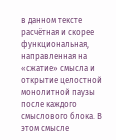в данном тексте расчётная и скорее функциональная, направленная на «сжатие» смысла и открытие целостной монолитной паузы после каждого смыслового блока. В этом смысле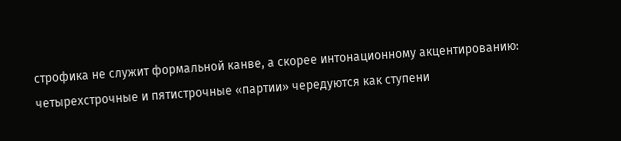строфика не служит формальной канве, а скорее интонационному акцентированию: четырехстрочные и пятистрочные «партии» чередуются как ступени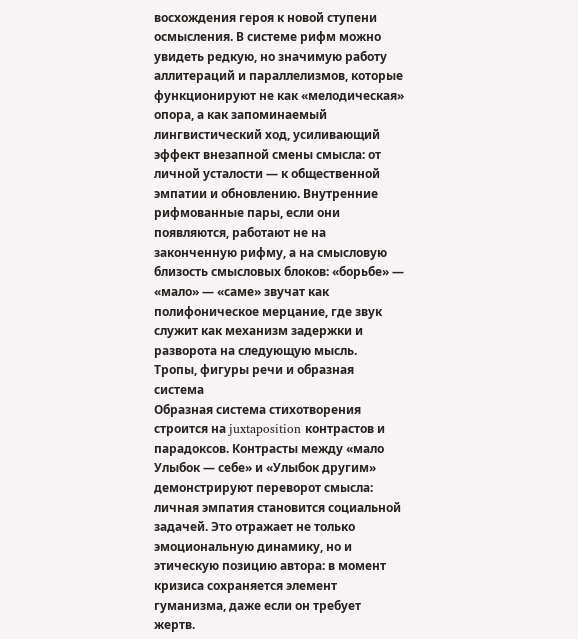восхождения героя к новой ступени осмысления. В системе рифм можно увидеть редкую, но значимую работу аллитераций и параллелизмов, которые функционируют не как «мелодическая» опора, а как запоминаемый лингвистический ход, усиливающий эффект внезапной смены смысла: от личной усталости — к общественной эмпатии и обновлению. Внутренние рифмованные пары, если они появляются, работают не на законченную рифму, а на смысловую близость смысловых блоков: «борьбе» — «мало» — «саме» звучат как полифоническое мерцание, где звук служит как механизм задержки и разворота на следующую мысль.
Тропы, фигуры речи и образная система
Образная система стихотворения строится на juxtaposition контрастов и парадоксов. Контрасты между «мало Улыбок — себе» и «Улыбок другим» демонстрируют переворот смысла: личная эмпатия становится социальной задачей. Это отражает не только эмоциональную динамику, но и этическую позицию автора: в момент кризиса сохраняется элемент гуманизма, даже если он требует жертв.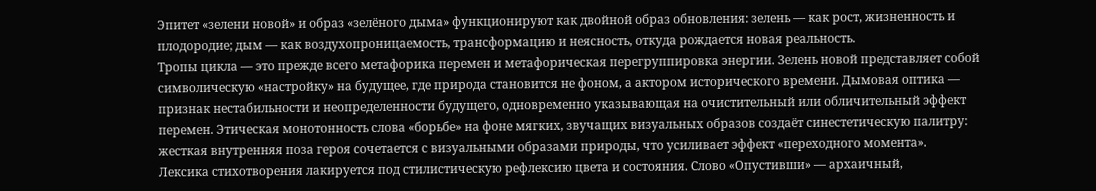Эпитет «зелени новой» и образ «зелёного дыма» функционируют как двойной образ обновления: зелень — как рост, жизненность и плодородие; дым — как воздухопроницаемость, трансформацию и неясность, откуда рождается новая реальность.
Тропы цикла — это прежде всего метафорика перемен и метафорическая перегруппировка энергии. Зелень новой представляет собой символическую «настройку» на будущее, где природа становится не фоном, а актором исторического времени. Дымовая оптика — признак нестабильности и неопределенности будущего, одновременно указывающая на очистительный или обличительный эффект перемен. Этическая монотонность слова «борьбе» на фоне мягких, звучащих визуальных образов создаёт синестетическую палитру: жесткая внутренняя поза героя сочетается с визуальными образами природы, что усиливает эффект «переходного момента».
Лексика стихотворения лакируется под стилистическую рефлексию цвета и состояния. Слово «Опустивши» — архаичный,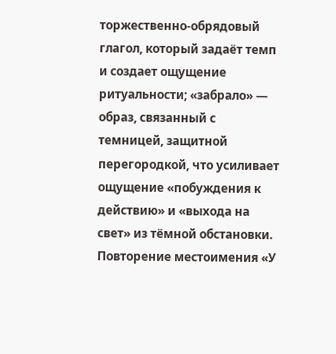торжественно‑обрядовый глагол, который задаёт темп и создает ощущение ритуальности; «забрало» — образ, связанный с темницей, защитной перегородкой, что усиливает ощущение «побуждения к действию» и «выхода на свет» из тёмной обстановки. Повторение местоимения «У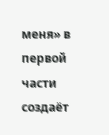меня» в первой части создаёт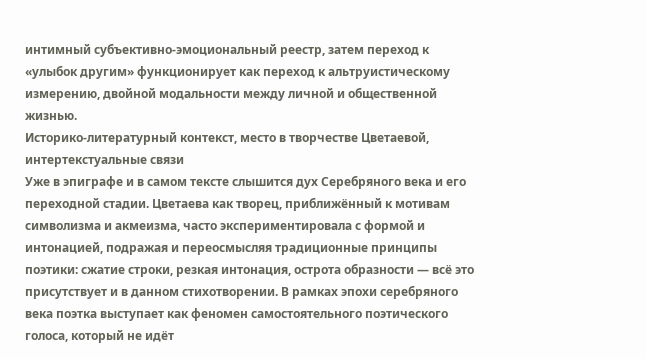интимный субъективно‑эмоциональный реестр, затем переход к «улыбок другим» функционирует как переход к альтруистическому измерению, двойной модальности между личной и общественной жизнью.
Историко‑литературный контекст, место в творчестве Цветаевой, интертекстуальные связи
Уже в эпиграфе и в самом тексте слышится дух Серебряного века и его переходной стадии. Цветаева как творец, приближённый к мотивам символизма и акмеизма, часто экспериментировала с формой и интонацией, подражая и переосмысляя традиционные принципы поэтики: сжатие строки, резкая интонация, острота образности — всё это присутствует и в данном стихотворении. В рамках эпохи серебряного века поэтка выступает как феномен самостоятельного поэтического голоса, который не идёт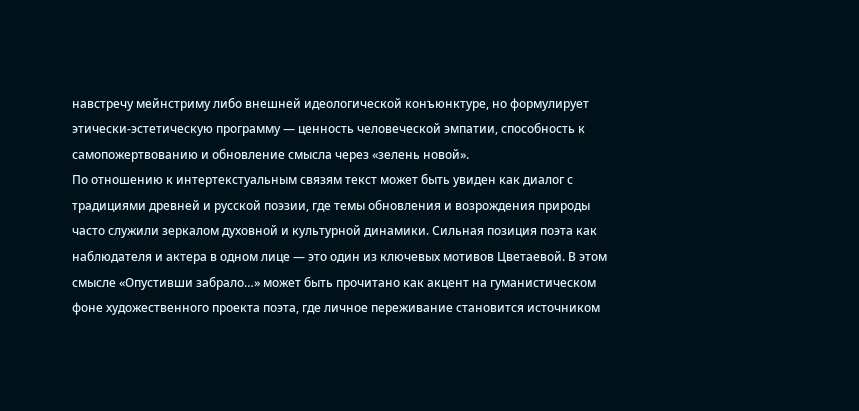навстречу мейнстриму либо внешней идеологической конъюнктуре, но формулирует этически‑эстетическую программу — ценность человеческой эмпатии, способность к самопожертвованию и обновление смысла через «зелень новой».
По отношению к интертекстуальным связям текст может быть увиден как диалог с традициями древней и русской поэзии, где темы обновления и возрождения природы часто служили зеркалом духовной и культурной динамики. Сильная позиция поэта как наблюдателя и актера в одном лице — это один из ключевых мотивов Цветаевой. В этом смысле «Опустивши забрало…» может быть прочитано как акцент на гуманистическом фоне художественного проекта поэта, где личное переживание становится источником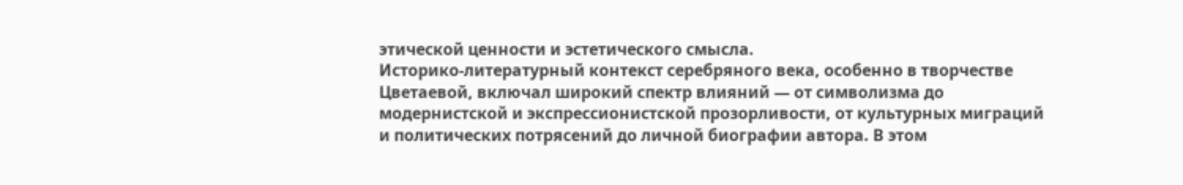этической ценности и эстетического смысла.
Историко‑литературный контекст серебряного века, особенно в творчестве Цветаевой, включал широкий спектр влияний — от символизма до модернистской и экспрессионистской прозорливости, от культурных миграций и политических потрясений до личной биографии автора. В этом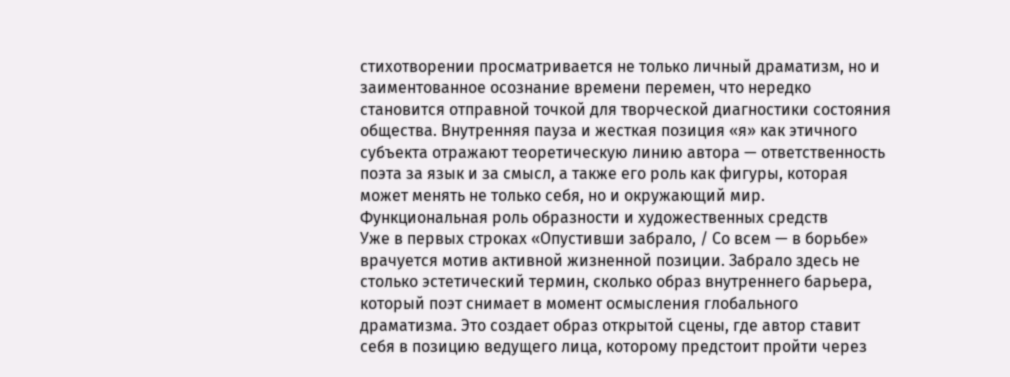стихотворении просматривается не только личный драматизм, но и заиментованное осознание времени перемен, что нередко становится отправной точкой для творческой диагностики состояния общества. Внутренняя пауза и жесткая позиция «я» как этичного субъекта отражают теоретическую линию автора — ответственность поэта за язык и за смысл, а также его роль как фигуры, которая может менять не только себя, но и окружающий мир.
Функциональная роль образности и художественных средств
Уже в первых строках «Опустивши забрало, / Со всем — в борьбе» врачуется мотив активной жизненной позиции. Забрало здесь не столько эстетический термин, сколько образ внутреннего барьера, который поэт снимает в момент осмысления глобального драматизма. Это создает образ открытой сцены, где автор ставит себя в позицию ведущего лица, которому предстоит пройти через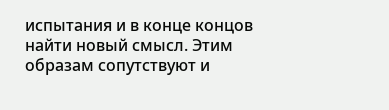испытания и в конце концов найти новый смысл. Этим образам сопутствуют и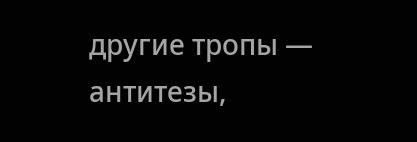другие тропы — антитезы,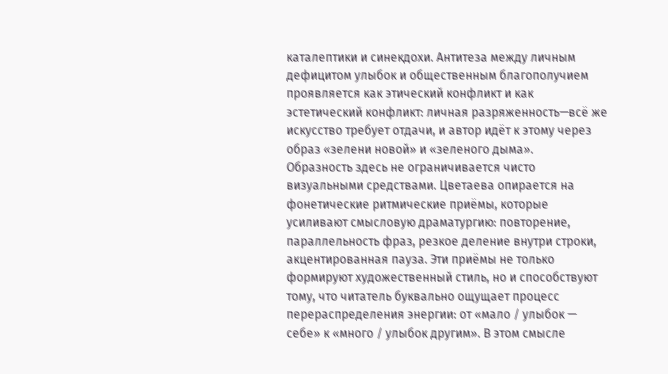каталептики и синекдохи. Антитеза между личным дефицитом улыбок и общественным благополучием проявляется как этический конфликт и как эстетический конфликт: личная разряженность—всё же искусство требует отдачи, и автор идёт к этому через образ «зелени новой» и «зеленого дыма».
Образность здесь не ограничивается чисто визуальными средствами. Цветаева опирается на фонетические ритмические приёмы, которые усиливают смысловую драматургию: повторение, параллельность фраз, резкое деление внутри строки, акцентированная пауза. Эти приёмы не только формируют художественный стиль, но и способствуют тому, что читатель буквально ощущает процесс перераспределения энергии: от «мало / улыбок — себе» к «много / улыбок другим». В этом смысле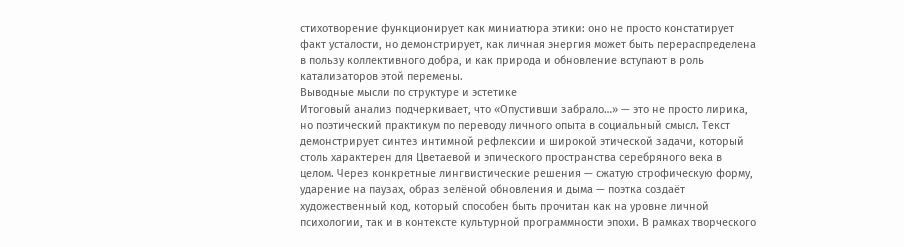стихотворение функционирует как миниатюра этики: оно не просто констатирует факт усталости, но демонстрирует, как личная энергия может быть перераспределена в пользу коллективного добра, и как природа и обновление вступают в роль катализаторов этой перемены.
Выводные мысли по структуре и эстетике
Итоговый анализ подчеркивает, что «Опустивши забрало…» — это не просто лирика, но поэтический практикум по переводу личного опыта в социальный смысл. Текст демонстрирует синтез интимной рефлексии и широкой этической задачи, который столь характерен для Цветаевой и эпического пространства серебряного века в целом. Через конкретные лингвистические решения — сжатую строфическую форму, ударение на паузах, образ зелёной обновления и дыма — поэтка создаёт художественный код, который способен быть прочитан как на уровне личной психологии, так и в контексте культурной программности эпохи. В рамках творческого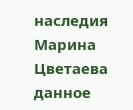наследия Марина Цветаева данное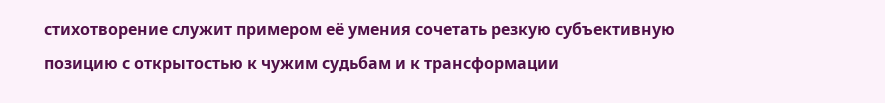стихотворение служит примером её умения сочетать резкую субъективную позицию с открытостью к чужим судьбам и к трансформации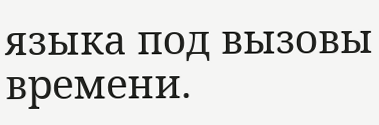языка под вызовы времени.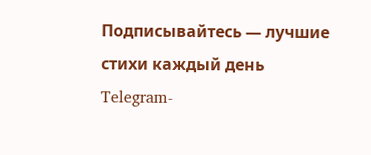Подписывайтесь — лучшие стихи каждый день
Telegram-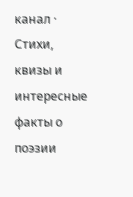канал · Стихи, квизы и интересные факты о поэзии